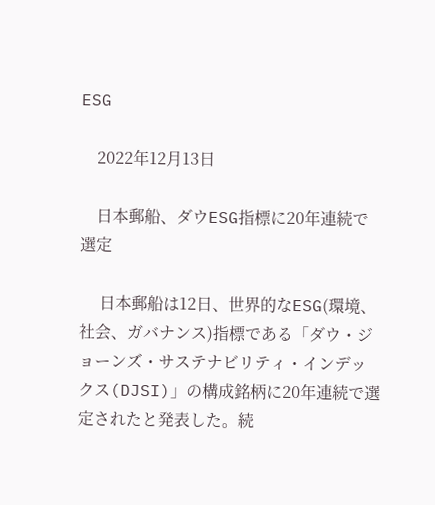ESG

    2022年12月13日

    日本郵船、ダウESG指標に20年連続で選定

     日本郵船は12日、世界的なESG(環境、社会、ガバナンス)指標である「ダウ・ジョーンズ・サステナビリティ・インデックス(DJSI)」の構成銘柄に20年連続で選定されたと発表した。続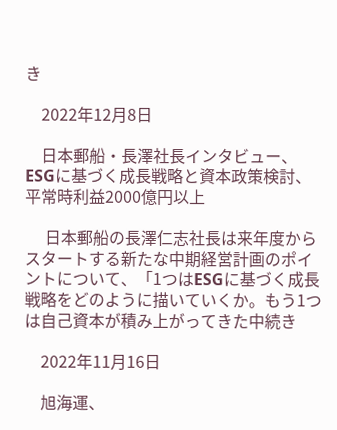き

    2022年12月8日

    日本郵船・長澤社長インタビュー、ESGに基づく成長戦略と資本政策検討、平常時利益2000億円以上

     日本郵船の長澤仁志社長は来年度からスタートする新たな中期経営計画のポイントについて、「1つはESGに基づく成長戦略をどのように描いていくか。もう1つは自己資本が積み上がってきた中続き

    2022年11月16日

    旭海運、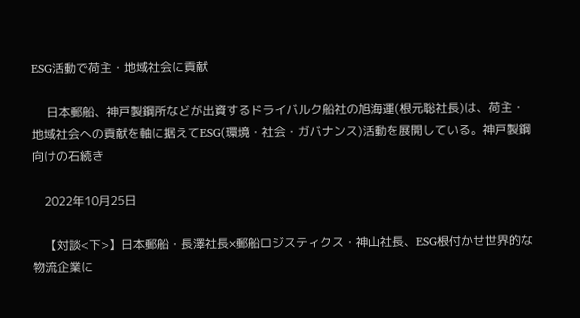ESG活動で荷主・地域社会に貢献

     日本郵船、神戸製鋼所などが出資するドライバルク船社の旭海運(根元聡社長)は、荷主・地域社会への貢献を軸に据えてESG(環境・社会・ガバナンス)活動を展開している。神戸製鋼向けの石続き

    2022年10月25日

    【対談<下>】日本郵船・長澤社長×郵船ロジスティクス・神山社長、ESG根付かせ世界的な物流企業に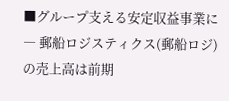■グループ支える安定収益事業に  ― 郵船ロジスティクス(郵船ロジ)の売上高は前期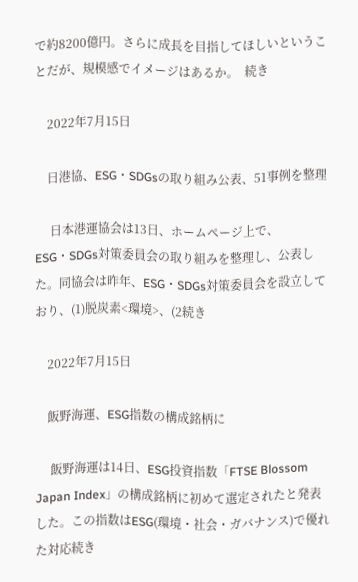で約8200億円。さらに成長を目指してほしいということだが、規模感でイメージはあるか。  続き

    2022年7月15日

    日港協、ESG・SDGsの取り組み公表、51事例を整理

     日本港運協会は13日、ホームページ上で、ESG・SDGs対策委員会の取り組みを整理し、公表した。同協会は昨年、ESG・SDGs対策委員会を設立しており、(1)脱炭素<環境>、(2続き

    2022年7月15日

    飯野海運、ESG指数の構成銘柄に

     飯野海運は14日、ESG投資指数「FTSE Blossom Japan Index」の構成銘柄に初めて選定されたと発表した。この指数はESG(環境・社会・ガバナンス)で優れた対応続き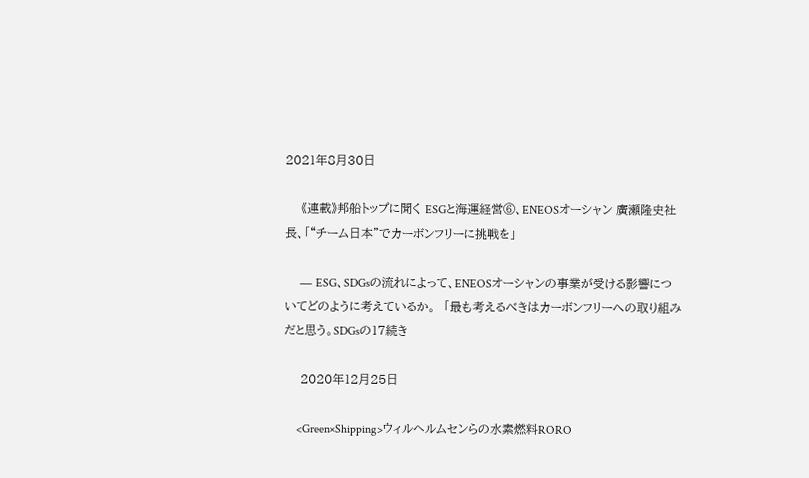2021年8月30日

    《連載》邦船トップに聞く ESGと海運経営⑥、ENEOSオーシャン 廣瀬隆史社長、「“チーム日本”でカーボンフリーに挑戦を」

     ― ESG、SDGsの流れによって、ENEOSオーシャンの事業が受ける影響についてどのように考えているか。  「最も考えるべきはカーボンフリーへの取り組みだと思う。SDGsの17続き

    2020年12月25日

    <Green×Shipping>ウィルヘルムセンらの水素燃料RORO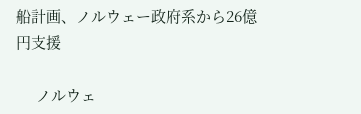船計画、ノルウェー政府系から26億円支援

     ノルウェ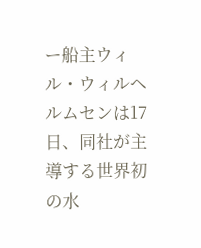ー船主ウィル・ウィルヘルムセンは17日、同社が主導する世界初の水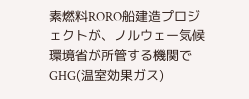素燃料RORO船建造プロジェクトが、ノルウェー気候環境省が所管する機関でGHG(温室効果ガス)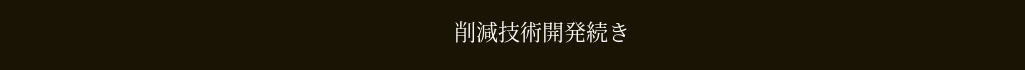削減技術開発続き